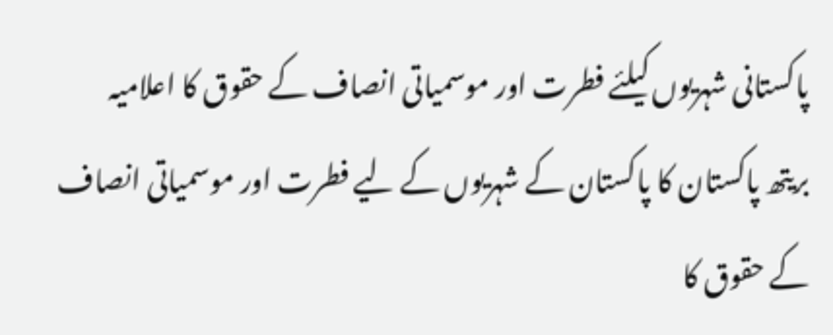پاکستانی شہریوں کیلئے فطرت اور موسمیاتی انصاف کے حقوق کا اعلامیہ
بریتھ پاکستان کا پاکستان کے شہریوں کے لیے فطرت اور موسمیاتی انصاف کے حقوق کا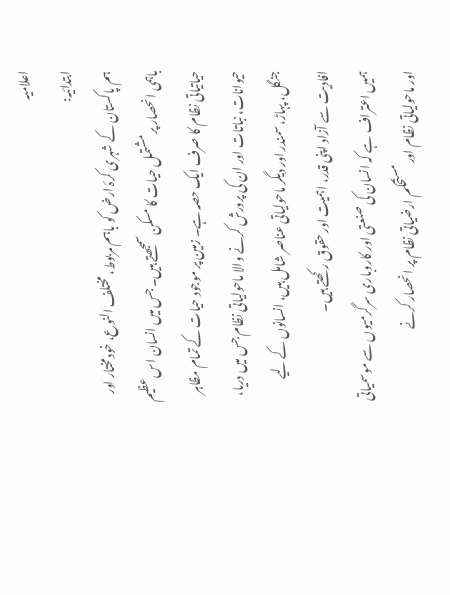اعلامیہ
ابتدائیہ:
ہم پاکستان کے شہری کرۂ ارض کو باہم مربوط، مختلف النوع، خودمختار اور باہمی انحصار پر مشتمل حیات کا مسکن سمجھتے ہیں۔ جس میں انسان اس عظیم حیاتیاتی نظام کا صرف ایک حصہ ہے۔ زمین پر موجود حیات کے تمام مظاہر حیوانات، نباتات اور ان کی پرورش کرنے والا ماحولیاتی نظام جس میں دریا، جنگل، پہاڑ، سمندر اور دیگر ماحولیاتی عناصر شامل ہیں، انسانوں کے لیے افادیت سے آزاد اپنی قدر، اہمیت اور حقوق رکھتے ہیں۔
ہمیں اعتراف ہے کہ انسان کی صنعتی اور کاروباری سرگرمیوں سے موسمیاتی اور ماحولیاتی نظام اور مستحکم ارضیاتی نظام پر انحصار کرنے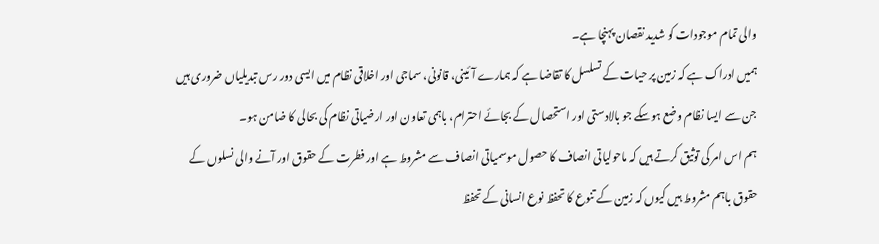والی تمام موجودات کو شدید نقصان پہنچا ہے۔
ہمیں ادراک ہے کہ زمین پر حیات کے تسلسل کا تقاضا ہے کہ ہمارے آئینی، قانونی، سماجی اور اخلاقی نظام میں ایسی دور رس تبدیلیاں ضروری ہیں جن سے ایسا نظام وضع ہوسکے جو بالادستی اور استحصال کے بجائے احترام، باہمی تعاون اور ارضیاتی نظام کی بحالی کا ضامن ہو۔
ہم اس امر کی توثیق کرتے ہیں کہ ماحولیاتی انصاف کا حصول موسمیاتی انصاف سے مشروط ہے اور فطرت کے حقوق اور آنے والی نسلوں کے حقوق باہم مشروط ہیں کیوں کہ زمین کے تنوع کا تحفظ نوع انسانی کے تحفظ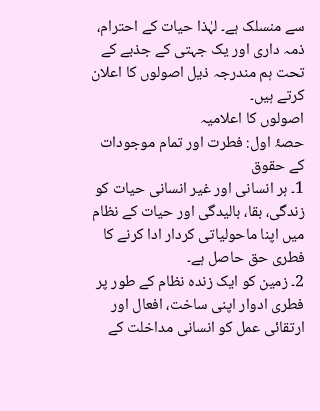سے منسلک ہے۔ لہٰذا حیات کے احترام، ذمہ داری اور یک جہتی کے جذبے کے تحت ہم مندرجہ ذیل اصولوں کا اعلان کرتے ہیں۔
اصولوں کا اعلامیہ
حصۂ اول: فطرت اور تمام موجودات کے حقوق
1۔ ہر انسانی اور غیر انسانی حیات کو زندگی، بقا، بالیدگی اور حیات کے نظام میں اپنا ماحولیاتی کردار ادا کرنے کا فطری حق حاصل ہے۔
2۔ زمین کو ایک زندہ نظام کے طور پر فطری ادوار اپنی ساخت، افعال اور ارتقائی عمل کو انسانی مداخلت کے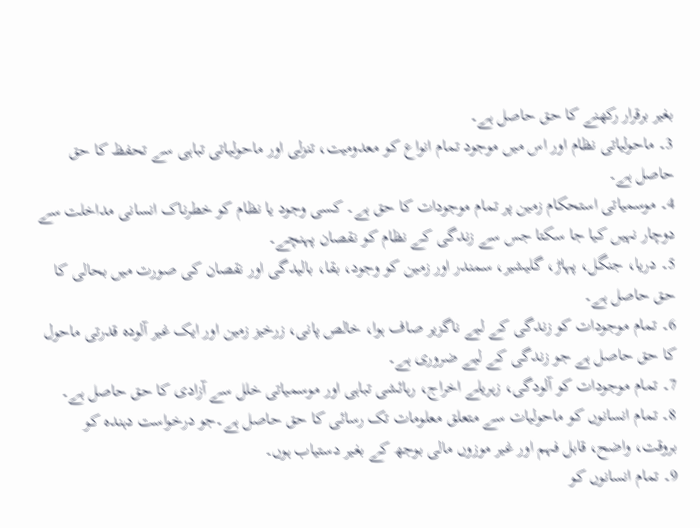بغیر برقرار رکھنے کا حق حاصل ہے۔
3۔ ماحولیاتی نظام اور اس میں موجود تمام انواع کو معدومیت، تنزلی اور ماحولیاتی تباہی سے تحفظ کا حق حاصل ہے۔
4۔ موسمیاتی استحکام زمین پر تمام موجودات کا حق ہے۔ کسی وجود یا نظام کو خطرناک انسانی مداخلت سے دوچار نہیں کیا جا سکتا جس سے زندگی کے نظام کو نقصان پہنچے۔
5۔ دریا، جنگل، پہاڑ، گلیشیر، سمندر اور زمین کو وجود، بقا، بالیدگی اور نقصان کی صورت میں بحالی کا حق حاصل ہے۔
6۔ تمام موجودات کو زندگی کے لیے ناگزیر صاف ہوا، خالص پانی، زرخیز زمین اور ایک غیر آلودہ قدرتی ماحول کا حق حاصل ہے جو زندگی کے لیے ضروری ہے۔
7۔ تمام موجودات کو آلودگی، زہریلے اخراج، رہائشی تباہی اور موسمیاتی خلل سے آزادی کا حق حاصل ہے۔
8۔ تمام انسانوں کو ماحولیات سے متعلق معلومات تک رسائی کا حق حاصل ہے۔جو درخواست دہندہ کو بروقت، واضح، قابل فہم اور غیر موزوں مالی بوجھ کے بغیر دستیاب ہوں۔
9۔ تمام انسانوں کو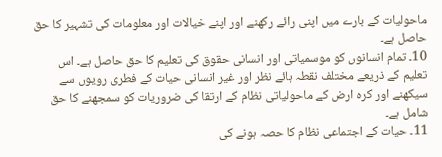ماحولیات کے بارے میں اپنی رائے رکھنے اور اپنے خیالات اور معلومات کی تشہیر کا حق حاصل ہے۔
10۔ تمام انسانوں کو موسمیاتی اور انسانی حقوق کی تعلیم کا حق حاصل ہے۔ اس تعلیم کے ذریعے مختلف نقطہ ہائے نظر اور غیر انسانی حیات کے فطری رویوں سے سیکھنے اور کرہ ارض کے ماحولیاتی نظام کے ارتقا کی ضروریات کو سمجھنے کا حق شامل ہے۔
11۔ حیات کے اجتماعی نظام کا حصہ ہونے کی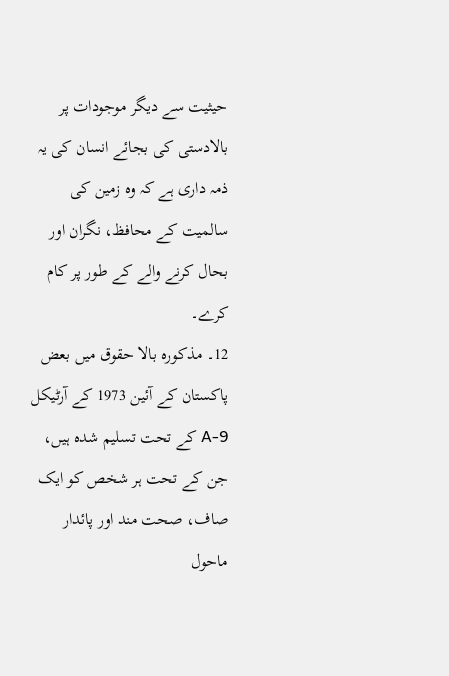حیثیت سے دیگر موجودات پر بالادستی کی بجائے انسان کی یہ ذمہ داری ہے کہ وہ زمین کی سالمیت کے محافظ، نگران اور بحال کرنے والے کے طور پر کام کرے۔
12۔ مذکورہ بالا حقوق میں بعض پاکستان کے آئین 1973 کے آرٹیکل 9-A کے تحت تسلیم شدہ ہیں، جن کے تحت ہر شخص کو ایک صاف، صحت مند اور پائدار ماحول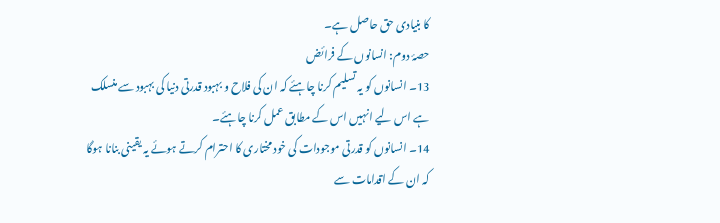کا بنیادی حق حاصل ہے۔
حصۂ دوم: انسانوں کے فرائض
13۔ انسانوں کو یہ تسلیم کرنا چاہئے کہ ان کی فلاح و بہبود قدرتی دنیا کی بہبود سے منسلک ہے اس لیے انہیں اس کے مطابق عمل کرنا چاہئے۔
14۔ انسانوں کو قدرتی موجودات کی خود مختاری کا احترام کرتے ہوئے یہ یقینی بنانا ہوگا کہ ان کے اقدامات سے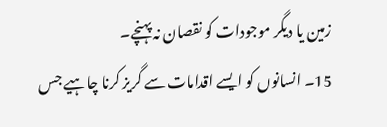زمین یا دیگر موجودات کو نقصان نہ پہنچے۔
15۔ انسانوں کو ایسے اقدامات سے گریز کرنا چاہیے جس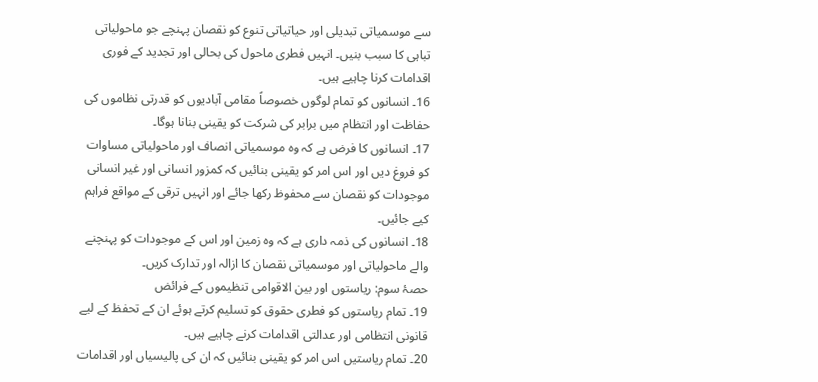سے موسمیاتی تبدیلی اور حیاتیاتی تنوع کو نقصان پہنچے جو ماحولیاتی تباہی کا سبب بنیں۔ انہیں فطری ماحول کی بحالی اور تجدید کے فوری اقدامات کرنا چاہیے ہیں۔
16۔ انسانوں کو تمام لوگوں خصوصاً مقامی آبادیوں کو قدرتی نظاموں کی حفاظت اور انتظام میں برابر کی شرکت کو یقینی بنانا ہوگا۔
17۔ انسانوں کا فرض ہے کہ وہ موسمیاتی انصاف اور ماحولیاتی مساوات کو فروغ دیں اور اس امر کو یقینی بنائیں کہ کمزور انسانی اور غیر انسانی موجودات کو نقصان سے محفوظ رکھا جائے اور انہیں ترقی کے مواقع فراہم کیے جائیں۔
18۔ انسانوں کی ذمہ داری ہے کہ وہ زمین اور اس کے موجودات کو پہنچنے والے ماحولیاتی اور موسمیاتی نقصان کا ازالہ اور تدارک کریں۔
حصۂ سوم: ریاستوں اور بین الاقوامی تنظیموں کے فرائض
19۔ تمام ریاستوں کو فطری حقوق کو تسلیم کرتے ہوئے ان کے تحفظ کے لیے قانونی انتظامی اور عدالتی اقدامات کرنے چاہیے ہیں۔
20۔ تمام ریاستیں اس امر کو یقینی بنائیں کہ ان کی پالیسیاں اور اقدامات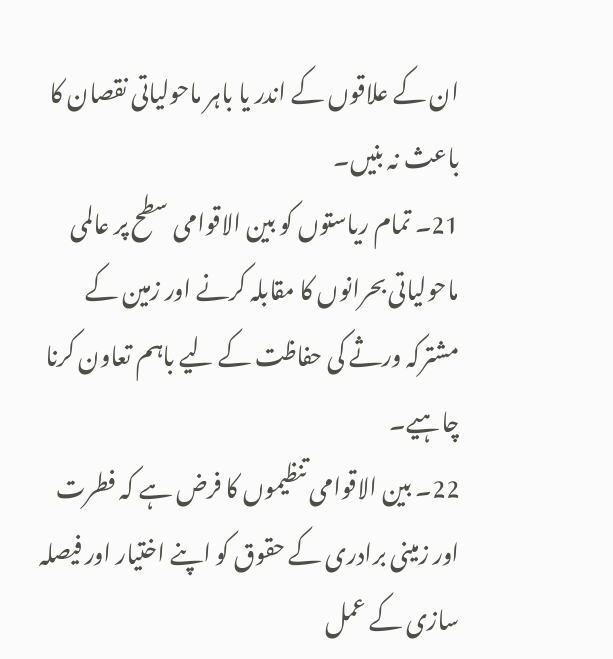ان کے علاقوں کے اندر یا باہر ماحولیاتی نقصان کا باعث نہ بنیں۔
21۔ تمام ریاستوں کو بین الاقوامی سطح پر عالمی ماحولیاتی بحرانوں کا مقابلہ کرنے اور زمین کے مشترکہ ورثے کی حفاظت کے لیے باہم تعاون کرنا چاہیے۔
22۔ بین الاقوامی تنظیموں کا فرض ہے کہ فطرت اور زمینی برادری کے حقوق کو اپنے اختیار اور فیصلہ سازی کے عمل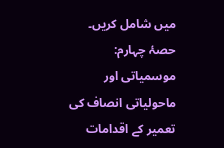میں شامل کریں۔
حصۂ چہارم: موسمیاتی اور ماحولیاتی انصاف کی تعمیر کے اقدامات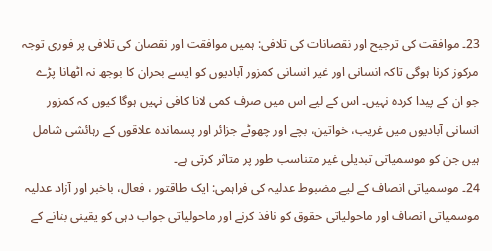23۔ موافقت کی ترجیح اور نقصانات کی تلافی: ہمیں موافقت اور نقصان کی تلافی پر فوری توجہ مرکوز کرنا ہوگی تاکہ انسانی اور غیر انسانی کمزور آبادیوں کو ایسے بحران کا بوجھ نہ اٹھانا پڑے جو ان کے پیدا کردہ نہیں۔ اس کے لیے اس میں صرف کمی لانا کافی نہیں ہوگا کیوں کہ کمزور انسانی آبادیوں میں غریب، خواتین، بچے اور چھوٹے جزائر اور پسماندہ علاقوں کے رہائشی شامل ہیں جن کو موسمیاتی تبدیلی غیر متناسب طور پر متاثر کرتی ہے۔
24۔ موسمیاتی انصاف کے لیے مضبوط عدلیہ کی فراہمی: ایک طاقتور ، فعال، باخبر اور آزاد عدلیہ موسمیاتی انصاف اور ماحولیاتی حقوق کو نافذ کرنے اور ماحولیاتی جواب دہی کو یقینی بنانے کے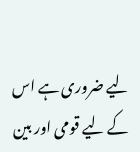لیے ضروری ہے اس کے لیے قومی اور بین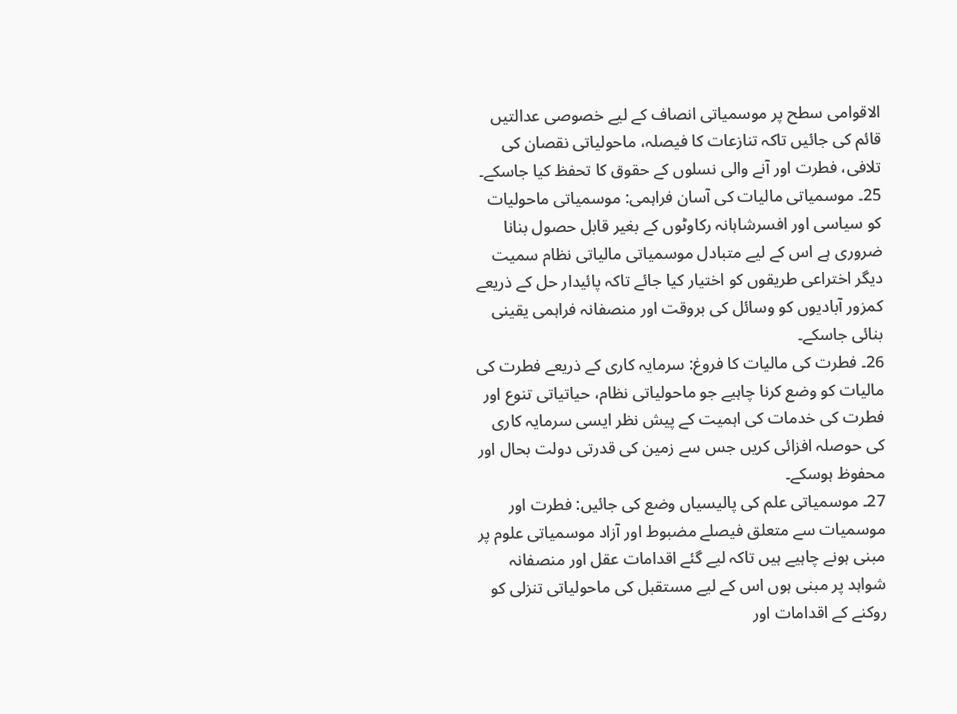الاقوامی سطح پر موسمیاتی انصاف کے لیے خصوصی عدالتیں قائم کی جائیں تاکہ تنازعات کا فیصلہ، ماحولیاتی نقصان کی تلافی، فطرت اور آنے والی نسلوں کے حقوق کا تحفظ کیا جاسکے۔
25۔ موسمیاتی مالیات کی آسان فراہمی: موسمیاتی ماحولیات کو سیاسی اور افسرشاہانہ رکاوٹوں کے بغیر قابل حصول بنانا ضروری ہے اس کے لیے متبادل موسمیاتی مالیاتی نظام سمیت دیگر اختراعی طریقوں کو اختیار کیا جائے تاکہ پائیدار حل کے ذریعے کمزور آبادیوں کو وسائل کی بروقت اور منصفانہ فراہمی یقینی بنائی جاسکے۔
26۔ فطرت کی مالیات کا فروغ: سرمایہ کاری کے ذریعے فطرت کی مالیات کو وضع کرنا چاہیے جو ماحولیاتی نظام، حیاتیاتی تنوع اور فطرت کی خدمات کی اہمیت کے پیش نظر ایسی سرمایہ کاری کی حوصلہ افزائی کریں جس سے زمین کی قدرتی دولت بحال اور محفوظ ہوسکے۔
27۔ موسمیاتی علم کی پالیسیاں وضع کی جائیں: فطرت اور موسمیات سے متعلق فیصلے مضبوط اور آزاد موسمیاتی علوم پر مبنی ہونے چاہیے ہیں تاکہ لیے گئے اقدامات عقل اور منصفانہ شواہد پر مبنی ہوں اس کے لیے مستقبل کی ماحولیاتی تنزلی کو روکنے کے اقدامات اور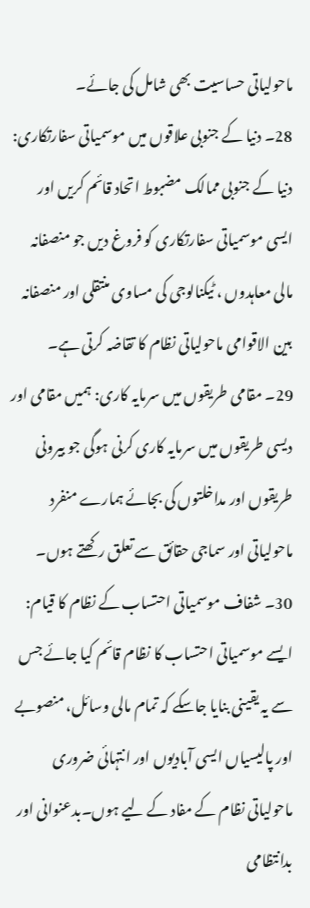ماحولیاتی حساسیت بھی شامل کی جائے۔
28۔ دنیا کے جنوبی علاقوں میں موسمیاتی سفارتکاری: دنیا کے جنوبی ممالک مضبوط اتحاد قائم کریں اور ایسی موسمیاتی سفارتکاری کو فروغ دیں جو منصفانہ مالی معاہدوں ، ٹیکنالوجی کی مساوی منتقلی اور منصفانہ بین الاقوامی ماحولیاتی نظام کا تقاضہ کرتی ہے۔
29۔ مقامی طریقوں میں سرمایہ کاری: ہمیں مقامی اور دیسی طریقوں میں سرمایہ کاری کرنی ہوگی جو بیرونی طریقوں اور مداخلتوں کی بجائے ہمارے منفرد ماحولیاتی اور سماجی حقائق سے تعلق رکھتے ہوں۔
30۔ شفاف موسمیاتی احتساب کے نظام کا قیام: ایسے موسمیاتی احتساب کا نظام قائم کیا جائے جس سے یہ یقینی بنایا جاسکے کہ تمام مالی وسائل، منصوبے اور پالیسیاں ایسی آبادیوں اور انتہائی ضروری ماحولیاتی نظام کے مفاد کے لیے ہوں۔بدعنوانی اور بدانتظامی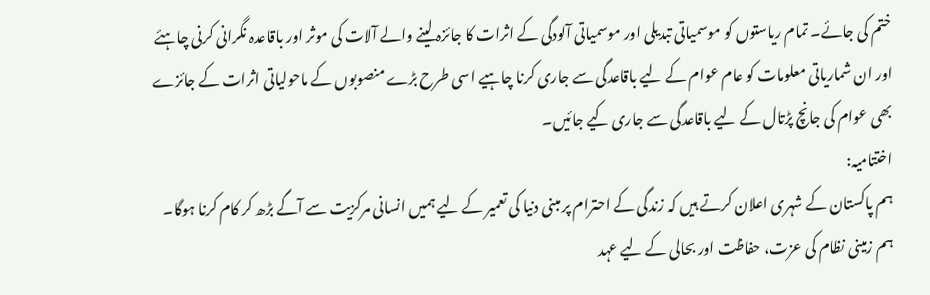ختم کی جائے۔ تمام ریاستوں کو موسمیاتی تبدیلی اور موسمیاتی آلودگی کے اثرات کا جائزہ لینے والے آلات کی موثر اور باقاعدہ نگرانی کرنی چاہئے اور ان شماریاتی معلومات کو عام عوام کے لیے باقاعدگی سے جاری کرنا چاہیے اسی طرح بڑے منصوبوں کے ماحولیاتی اثرات کے جائزے بھی عوام کی جانچ پڑتال کے لیے باقاعدگی سے جاری کیے جائیں۔
اختتامیہ:
ہم پاکستان کے شہری اعلان کرتے ہیں کہ زندگی کے احترام پر مبنی دنیا کی تعمیر کے لیے ہمیں انسانی مرکزیت سے آگے بڑھ کر کام کرنا ہوگا۔
ہم زمینی نظام کی عزت، حفاظت اور بحالی کے لیے عہد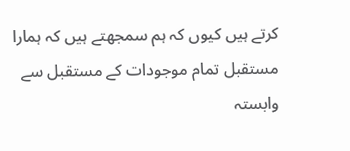کرتے ہیں کیوں کہ ہم سمجھتے ہیں کہ ہمارا مستقبل تمام موجودات کے مستقبل سے وابستہ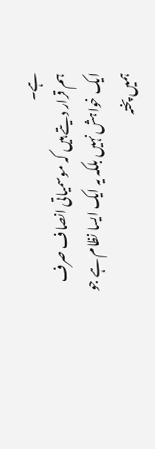ہے۔
ہم قرار دیتے ہیں کہ موسمیاتی انصاف صرف ایک خواہش نہیں بلکہ یہ ایک ایسا نظام ہے جو ہمیں پختہ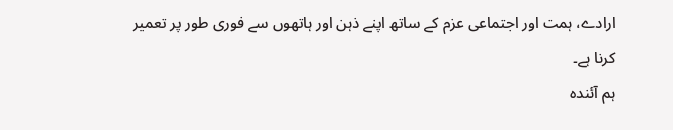ارادے، ہمت اور اجتماعی عزم کے ساتھ اپنے ذہن اور ہاتھوں سے فوری طور پر تعمیر کرنا ہے۔
ہم آئندہ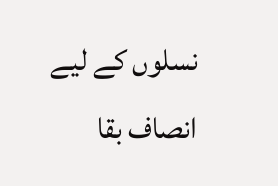نسلوں کے لیے انصاف بقا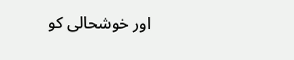اور خوشحالی کو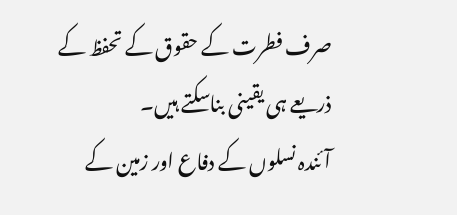صرف فطرت کے حقوق کے تحفظ کے ذریعے ہی یقینی بناسکتے ہیں۔
آئندہ نسلوں کے دفاع اور زمین کے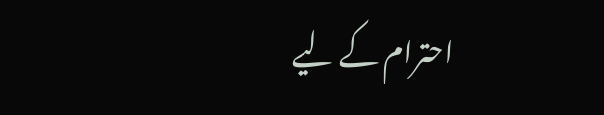احترام کے لیے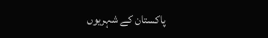پاکستان کے شہریوں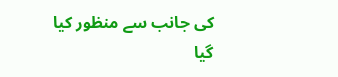کی جانب سے منظور کیا گیا